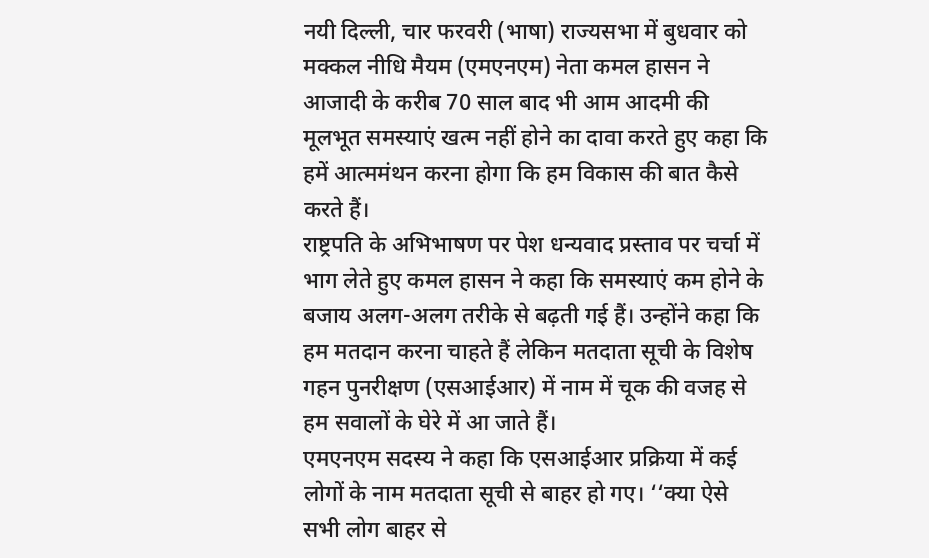नयी दिल्ली, चार फरवरी (भाषा) राज्यसभा में बुधवार को मक्कल नीधि मैयम (एमएनएम) नेता कमल हासन ने आजादी के करीब 70 साल बाद भी आम आदमी की मूलभूत समस्याएं खत्म नहीं होने का दावा करते हुए कहा कि हमें आत्ममंथन करना होगा कि हम विकास की बात कैसे करते हैं।
राष्ट्रपति के अभिभाषण पर पेश धन्यवाद प्रस्ताव पर चर्चा में भाग लेते हुए कमल हासन ने कहा कि समस्याएं कम होने के बजाय अलग-अलग तरीके से बढ़ती गई हैं। उन्होंने कहा कि हम मतदान करना चाहते हैं लेकिन मतदाता सूची के विशेष गहन पुनरीक्षण (एसआईआर) में नाम में चूक की वजह से हम सवालों के घेरे में आ जाते हैं।
एमएनएम सदस्य ने कहा कि एसआईआर प्रक्रिया में कई लोगों के नाम मतदाता सूची से बाहर हो गए। ‘‘क्या ऐसे सभी लोग बाहर से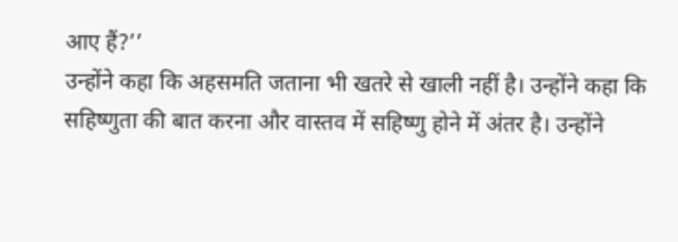आए हैं?’’
उन्होंने कहा कि अहसमति जताना भी खतरे से खाली नहीं है। उन्होंने कहा कि सहिष्णुता की बात करना और वास्तव में सहिष्णु होने में अंतर है। उन्होंने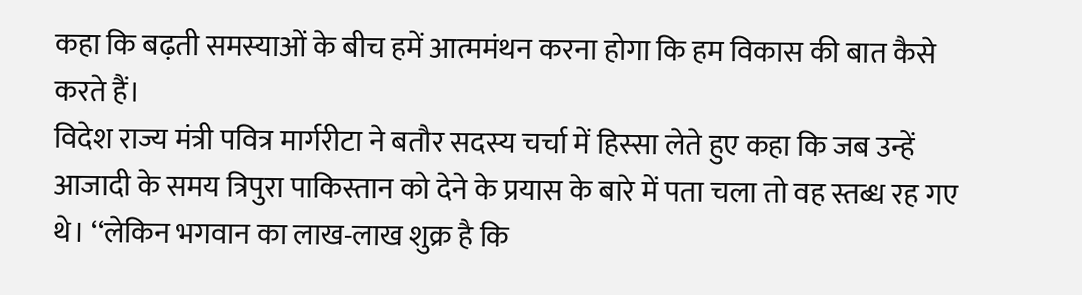कहा कि बढ़ती समस्याओं के बीच हमें आत्ममंथन करना होगा कि हम विकास की बात कैसे करते हैं।
विदेश राज्य मंत्री पवित्र मार्गरीटा ने बतौर सदस्य चर्चा में हिस्सा लेते हुए कहा कि जब उन्हें आजादी के समय त्रिपुरा पाकिस्तान को देने के प्रयास के बारे में पता चला तो वह स्तब्ध रह गए थे। ‘‘लेकिन भगवान का लाख-लाख शुक्र है कि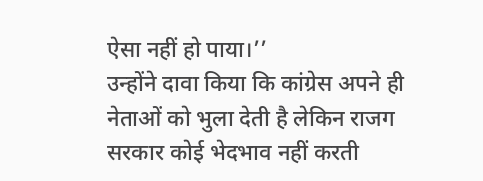ऐसा नहीं हो पाया।’’
उन्होंने दावा किया कि कांग्रेस अपने ही नेताओं को भुला देती है लेकिन राजग सरकार कोई भेदभाव नहीं करती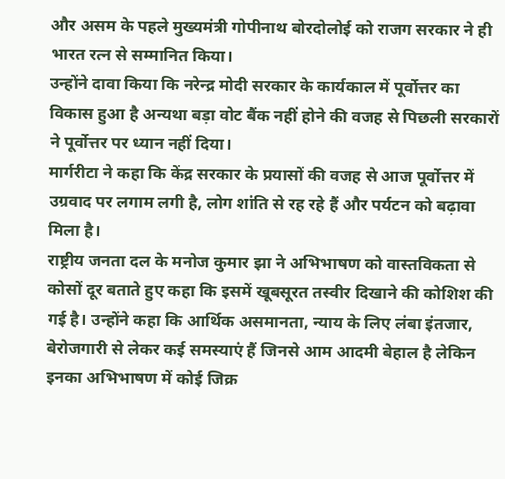और असम के पहले मुख्यमंत्री गोपीनाथ बोरदोलोई को राजग सरकार ने ही भारत रत्न से सम्मानित किया।
उन्होंने दावा किया कि नरेन्द्र मोदी सरकार के कार्यकाल में पूर्वोत्तर का विकास हुआ है अन्यथा बड़ा वोट बैंक नहीं होने की वजह से पिछली सरकारों ने पूर्वोत्तर पर ध्यान नहीं दिया।
मार्गरीटा ने कहा कि केंद्र सरकार के प्रयासों की वजह से आज पूर्वोत्तर में उग्रवाद पर लगाम लगी है, लोग शांति से रह रहे हैं और पर्यटन को बढ़ावा मिला है।
राष्ट्रीय जनता दल के मनोज कुमार झा ने अभिभाषण को वास्तविकता से कोसों दूर बताते हुए कहा कि इसमें खूबसूरत तस्वीर दिखाने की कोशिश की गई है। उन्होंने कहा कि आर्थिक असमानता, न्याय के लिए लंबा इंतजार, बेरोजगारी से लेकर कई समस्याएं हैं जिनसे आम आदमी बेहाल है लेकिन इनका अभिभाषण में कोई जिक्र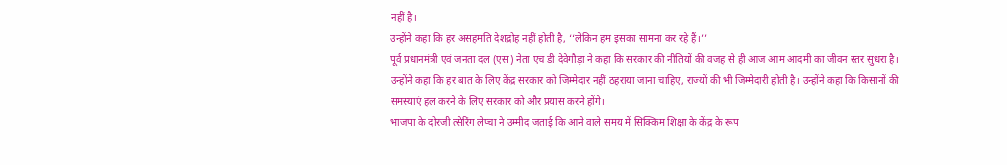नहीं है।
उन्होंने कहा कि हर असहमति देशद्रोह नहीं होती है, ‘‘लेकिन हम इसका सामना कर रहे हैं।’’
पूर्व प्रधानमंत्री एवं जनता दल (एस) नेता एच डी देवेगौड़ा ने कहा कि सरकार की नीतियों की वजह से ही आज आम आदमी का जीवन स्तर सुधरा है।
उन्होंने कहा कि हर बात के लिए केंद्र सरकार को जिम्मेदार नहीं ठहराया जाना चाहिए, राज्यों की भी जिम्मेदारी होती है। उन्होंने कहा कि किसानों की समस्याएं हल करने के लिए सरकार को और प्रयास करने होंगे।
भाजपा के दोरजी त्सेरिंग लेप्चा ने उम्मीद जताई कि आने वाले समय में सिक्किम शिक्षा के केंद्र के रूप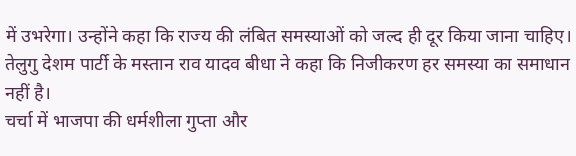में उभरेगा। उन्होंने कहा कि राज्य की लंबित समस्याओं को जल्द ही दूर किया जाना चाहिए।
तेलुगु देशम पार्टी के मस्तान राव यादव बीधा ने कहा कि निजीकरण हर समस्या का समाधान नहीं है।
चर्चा में भाजपा की धर्मशीला गुप्ता और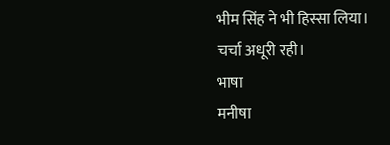भीम सिंह ने भी हिस्सा लिया।
चर्चा अधूरी रही।
भाषा
मनीषा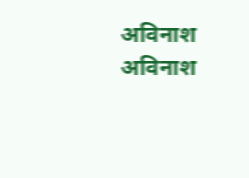अविनाश
अविनाश